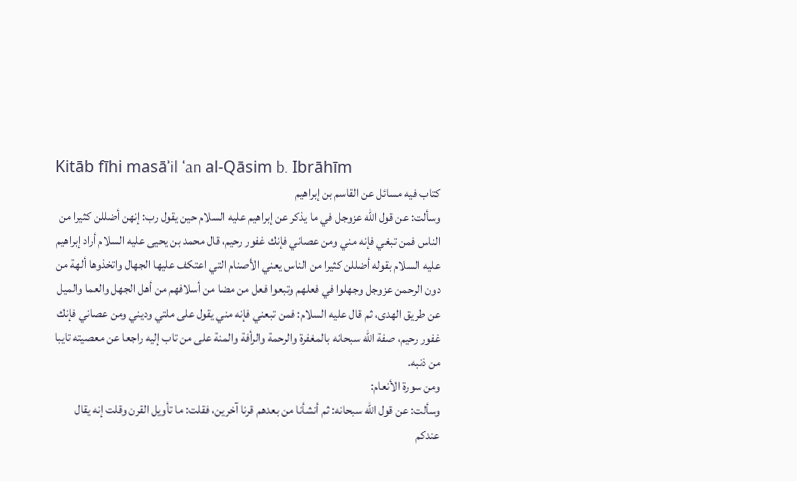Kitāb fīhi masāʾil ʿan al-Qāsim b. Ibrāhīm
كتاب فيه مسائل عن القاسم بن إبراهيم
وسألت: عن قول الله عزوجل في ما يذكر عن إبراهيم عليه السلام حين يقول رب: إنهن أضللن كثيرا من الناس فمن تبغي فإنه مني ومن عصاني فإنك غفور رحيم، قال محمد بن يحيى عليه السلام أراد إبراهيم عليه السلام بقوله أضللن كثيرا من الناس يعني الأصنام التي اعتكف عليها الجهال واتخذوها ألهة من دون الرحمن عزوجل وجهلوا في فعلهم وتبعوا فعل من مضا من أسلافهم من أهل الجهل والعما والميل عن طريق الهدى، ثم قال عليه السلام: فمن تبعني فإنه مني يقول على ملتي وديني ومن عصاني فإنك غفور رحيم، صفة الله سبحانه بالمغفرة والرحمة والرأفة والمنة على من تاب إليه راجعا عن معصيته تايبا من ذنبه.
ومن سورة الأنعام:
وسألت: عن قول الله سبحانه: ثم أنشأنا من بعدهم قرنا آخرين، فقلت: ما تأويل القرن وقلت إنه يقال عندكم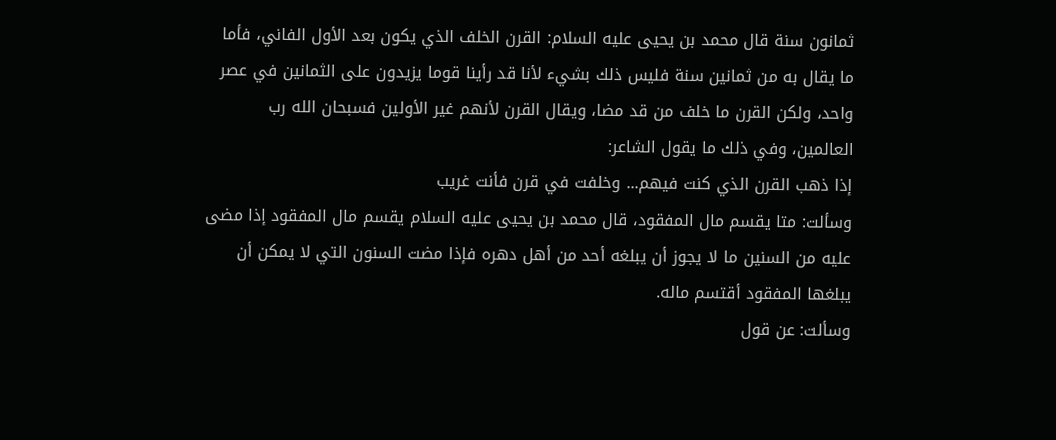ثمانون سنة قال محمد بن يحيى عليه السلام: القرن الخلف الذي يكون بعد الأول الفاني، فأما ما يقال به من ثمانين سنة فليس ذلك بشيء لأنا قد رأينا قوما يزيدون على الثمانين في عصر واحد، ولكن القرن ما خلف من قد مضا، ويقال القرن لأنهم غير الأولين فسبحان الله رب العالمين، وفي ذلك ما يقول الشاعر:
إذا ذهب القرن الذي كنت فيهم... وخلفت في قرن فأنت غريب
وسألت: متا يقسم مال المفقود، قال محمد بن يحيى عليه السلام يقسم مال المفقود إذا مضى عليه من السنين ما لا يجوز أن يبلغه أحد من أهل دهره فإذا مضت السنون التي لا يمكن أن يبلغها المفقود أقتسم ماله.
وسألت: عن قول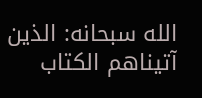الله سبحانه: الذين آتيناهم الكتاب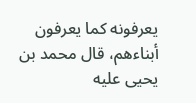يعرفونه كما يعرفون أبناءهم، قال محمد بن يحيى عليه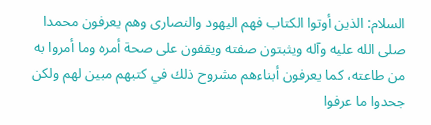السلام: الذين أوتوا الكتاب فهم اليهود والنصارى وهم يعرفون محمدا صلى الله عليه وآله ويثبتون صفته ويقفون على صحة أمره وما أمروا به من طاعته، كما يعرفون أبناءهم مشروح ذلك في كتبهم مبين لهم ولكن جحدوا ما عرفوا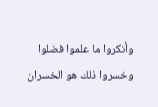وأنكروا ما علموا فضلوا وخسروا ذلك هو الخسران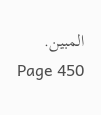المبين.
Page 450